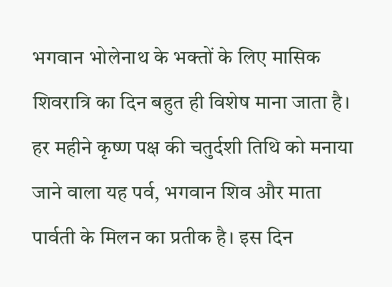भगवान भोलेनाथ के भक्तों के लिए मासिक शिवरात्रि का दिन बहुत ही विशेष माना जाता है। हर महीने कृष्ण पक्ष की चतुर्दशी तिथि को मनाया जाने वाला यह पर्व, भगवान शिव और माता पार्वती के मिलन का प्रतीक है। इस दिन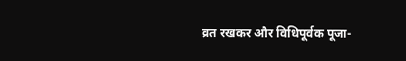व्रत रखकर और विधिपूर्वक पूजा-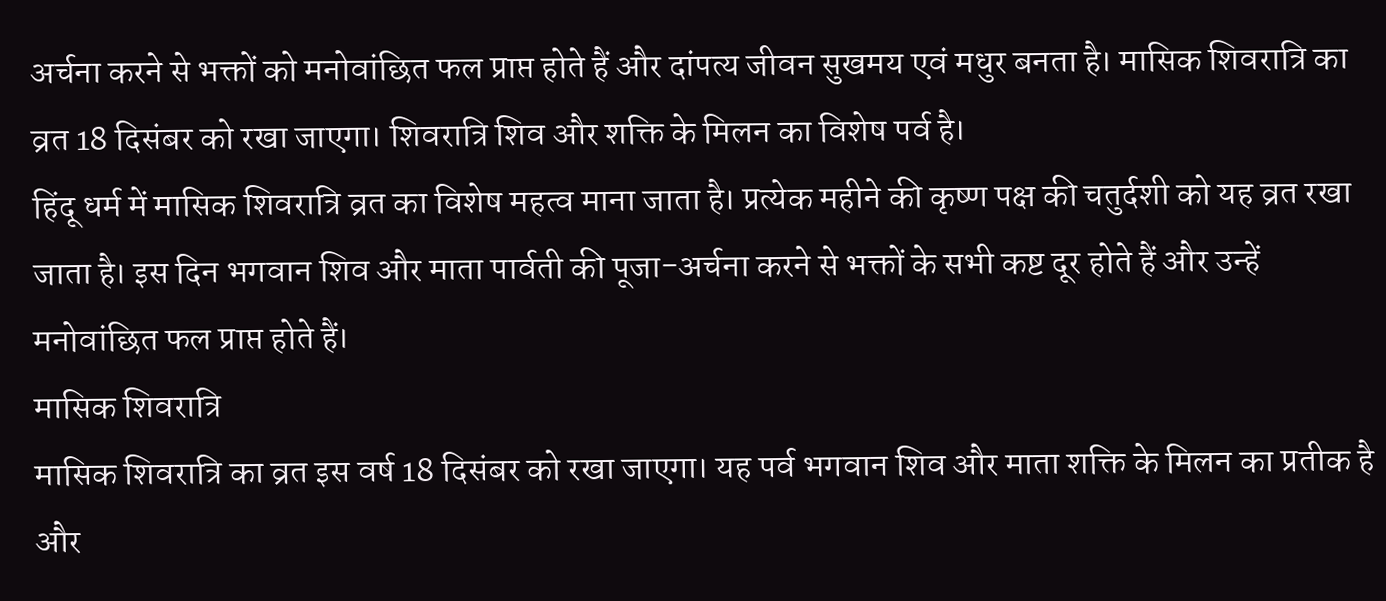अर्चना करने से भक्तों को मनोवांछित फल प्राप्त होते हैं और दांपत्य जीवन सुखमय एवं मधुर बनता है। मासिक शिवरात्रि का व्रत 18 दिसंबर को रखा जाएगा। शिवरात्रि शिव और शक्ति के मिलन का विशेष पर्व है।
हिंदू धर्म में मासिक शिवरात्रि व्रत का विशेष महत्व माना जाता है। प्रत्येक महीने की कृष्ण पक्ष की चतुर्दशी को यह व्रत रखा जाता है। इस दिन भगवान शिव और माता पार्वती की पूजा-अर्चना करने से भक्तों के सभी कष्ट दूर होते हैं और उन्हें मनोवांछित फल प्राप्त होते हैं।
मासिक शिवरात्रि
मासिक शिवरात्रि का व्रत इस वर्ष 18 दिसंबर को रखा जाएगा। यह पर्व भगवान शिव और माता शक्ति के मिलन का प्रतीक है और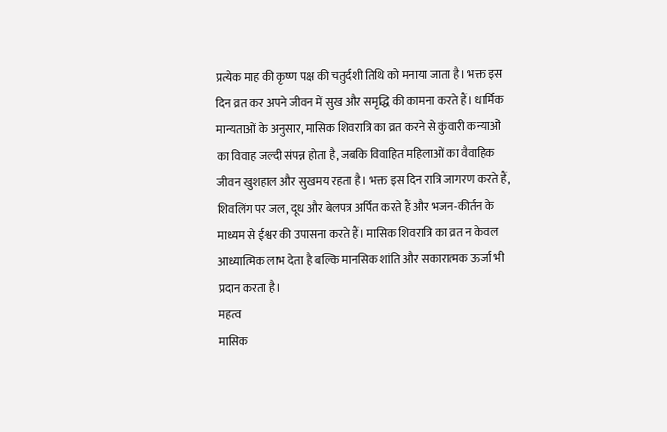प्रत्येक माह की कृष्ण पक्ष की चतुर्दशी तिथि को मनाया जाता है। भक्त इस दिन व्रत कर अपने जीवन में सुख और समृद्धि की कामना करते हैं। धार्मिक मान्यताओं के अनुसार, मासिक शिवरात्रि का व्रत करने से कुंवारी कन्याओं का विवाह जल्दी संपन्न होता है, जबकि विवाहित महिलाओं का वैवाहिक जीवन खुशहाल और सुखमय रहता है। भक्त इस दिन रात्रि जागरण करते हैं, शिवलिंग पर जल, दूध और बेलपत्र अर्पित करते हैं और भजन-कीर्तन के माध्यम से ईश्वर की उपासना करते हैं। मासिक शिवरात्रि का व्रत न केवल आध्यात्मिक लाभ देता है बल्कि मानसिक शांति और सकारात्मक ऊर्जा भी प्रदान करता है।
महत्व
मासिक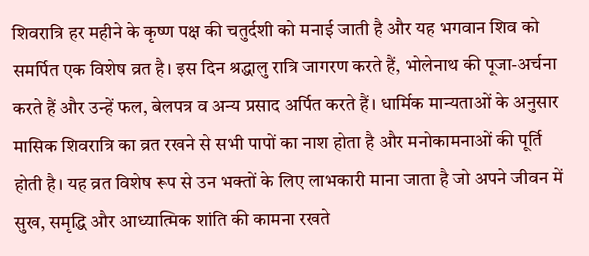शिवरात्रि हर महीने के कृष्ण पक्ष की चतुर्दशी को मनाई जाती है और यह भगवान शिव को समर्पित एक विशेष व्रत है। इस दिन श्रद्धालु रात्रि जागरण करते हैं, भोलेनाथ की पूजा-अर्चना करते हैं और उन्हें फल, बेलपत्र व अन्य प्रसाद अर्पित करते हैं। धार्मिक मान्यताओं के अनुसार मासिक शिवरात्रि का व्रत रखने से सभी पापों का नाश होता है और मनोकामनाओं की पूर्ति होती है। यह व्रत विशेष रूप से उन भक्तों के लिए लाभकारी माना जाता है जो अपने जीवन में सुख, समृद्धि और आध्यात्मिक शांति की कामना रखते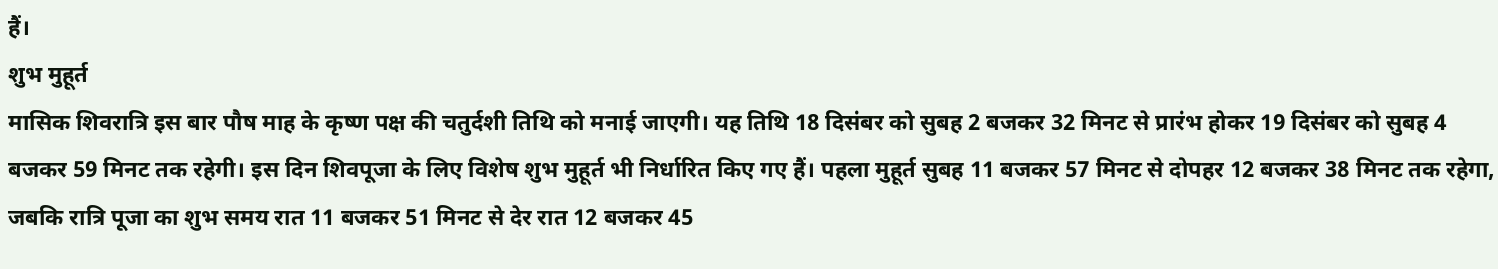हैं।
शुभ मुहूर्त
मासिक शिवरात्रि इस बार पौष माह के कृष्ण पक्ष की चतुर्दशी तिथि को मनाई जाएगी। यह तिथि 18 दिसंबर को सुबह 2 बजकर 32 मिनट से प्रारंभ होकर 19 दिसंबर को सुबह 4 बजकर 59 मिनट तक रहेगी। इस दिन शिवपूजा के लिए विशेष शुभ मुहूर्त भी निर्धारित किए गए हैं। पहला मुहूर्त सुबह 11 बजकर 57 मिनट से दोपहर 12 बजकर 38 मिनट तक रहेगा, जबकि रात्रि पूजा का शुभ समय रात 11 बजकर 51 मिनट से देर रात 12 बजकर 45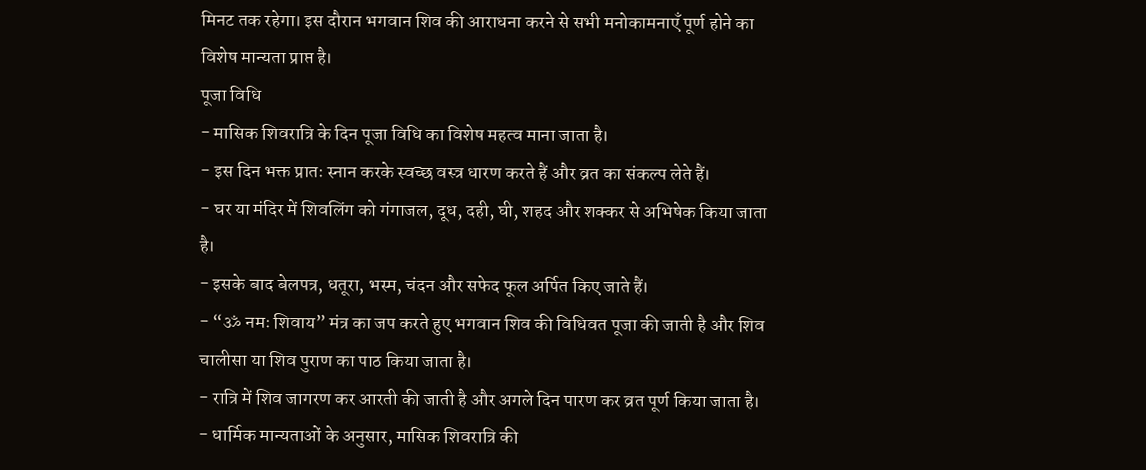मिनट तक रहेगा। इस दौरान भगवान शिव की आराधना करने से सभी मनोकामनाएँ पूर्ण होने का विशेष मान्यता प्राप्त है।
पूजा विधि
- मासिक शिवरात्रि के दिन पूजा विधि का विशेष महत्व माना जाता है।
- इस दिन भक्त प्रातः स्नान करके स्वच्छ वस्त्र धारण करते हैं और व्रत का संकल्प लेते हैं।
- घर या मंदिर में शिवलिंग को गंगाजल, दूध, दही, घी, शहद और शक्कर से अभिषेक किया जाता है।
- इसके बाद बेलपत्र, धतूरा, भस्म, चंदन और सफेद फूल अर्पित किए जाते हैं।
- “ॐ नमः शिवाय” मंत्र का जप करते हुए भगवान शिव की विधिवत पूजा की जाती है और शिव चालीसा या शिव पुराण का पाठ किया जाता है।
- रात्रि में शिव जागरण कर आरती की जाती है और अगले दिन पारण कर व्रत पूर्ण किया जाता है।
- धार्मिक मान्यताओं के अनुसार, मासिक शिवरात्रि की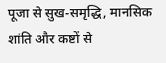पूजा से सुख-समृद्धि, मानसिक शांति और कष्टों से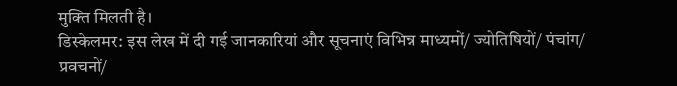मुक्ति मिलती है।
डिस्केलमर: इस लेख में दी गई जानकारियां और सूचनाएं विभिन्न माध्यमों/ ज्योतिषियों/ पंचांग/ प्रवचनों/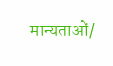मान्यताओं/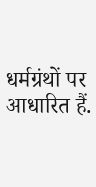धर्मग्रंथों पर आधारित हैं.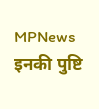MPNews इनकी पुष्टि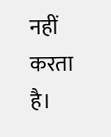नहीं करता है।